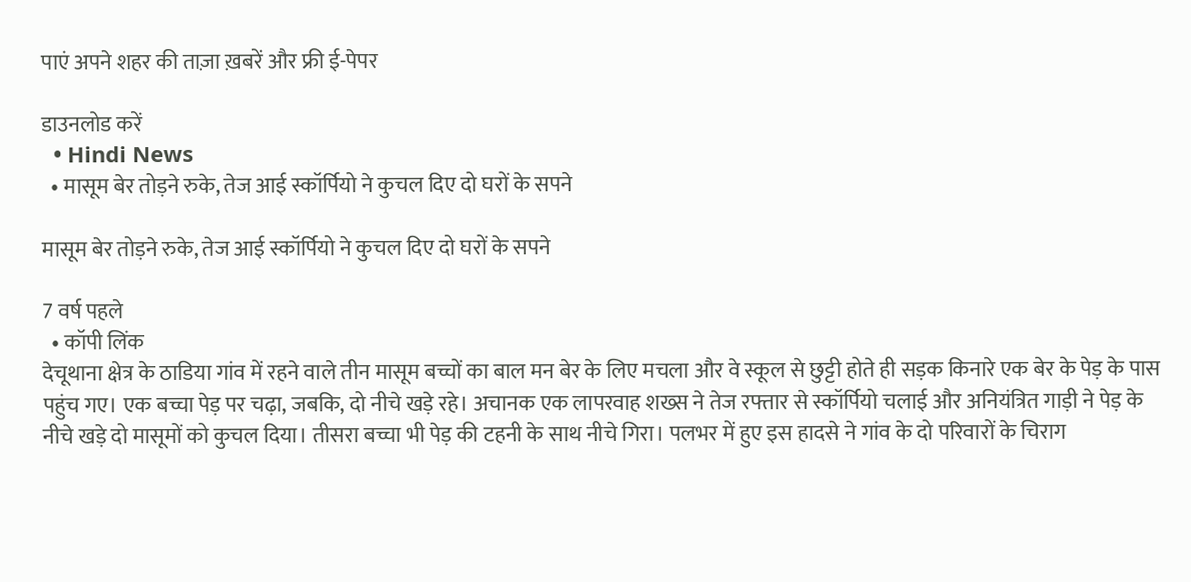पाएं अपने शहर की ताज़ा ख़बरें और फ्री ई-पेपर

डाउनलोड करें
  • Hindi News
  • मासूम बेर तोड़ने रुके, तेज आई स्कॉर्पियो ने कुचल दिए दो घरों के सपने

मासूम बेर तोड़ने रुके, तेज आई स्कॉर्पियो ने कुचल दिए दो घरों के सपने

7 वर्ष पहले
  • कॉपी लिंक
देचूथाना क्षेत्र के ठाडिया गांव में रहने वाले तीन मासूम बच्चों का बाल मन बेर के लिए मचला और वे स्कूल से छुट्टी होते ही सड़क किनारे एक बेर के पेड़ के पास पहुंच गए। एक बच्चा पेड़ पर चढ़ा, जबकि, दो नीचे खड़े रहे। अचानक एक लापरवाह शख्स ने तेज रफ्तार से स्कॉर्पियो चलाई और अनियंत्रित गाड़ी ने पेड़ के नीचे खड़े दो मासूमों को कुचल दिया। तीसरा बच्चा भी पेड़ की टहनी के साथ नीचे गिरा। पलभर में हुए इस हादसे ने गांव के दो परिवारों के चिराग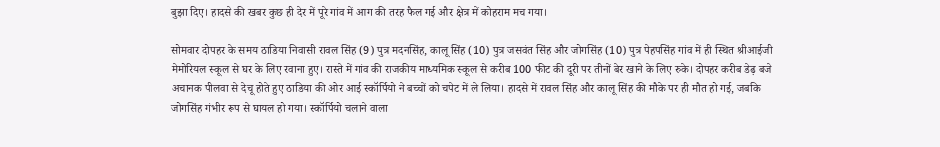बुझा दिए। हादसे की खबर कुछ ही देर में पूरे गांव में आग की तरह फैल गई और क्षेत्र में कोहराम मच गया।

सोमवार दोपहर के समय ठाडिया निवासी रावल सिंह (9) पुत्र मदनसिंह, कालू सिंह (10) पुत्र जसवंत सिंह और जोगसिंह (10) पुत्र पेहपसिंह गांव में ही स्थित श्रीआईजी मेमोरियल स्कूल से घर के लिए रवाना हुए। रास्ते में गांव की राजकीय माध्यमिक स्कूल से करीब 100 फीट की दूरी पर तीनों बेर खाने के लिए रुके। दोपहर करीब डेढ़ बजे अचानक पीलवा से देचू होते हुए ठाडिया की ओर आई स्कॉर्पियो ने बच्चों को चपेट में ले लिया। हादसे में रावल सिंह और कालू सिंह की मौके पर ही मौत हो गई, जबकि जोगसिंह गंभीर रूप से घायल हो गया। स्कॉर्पियो चलाने वाला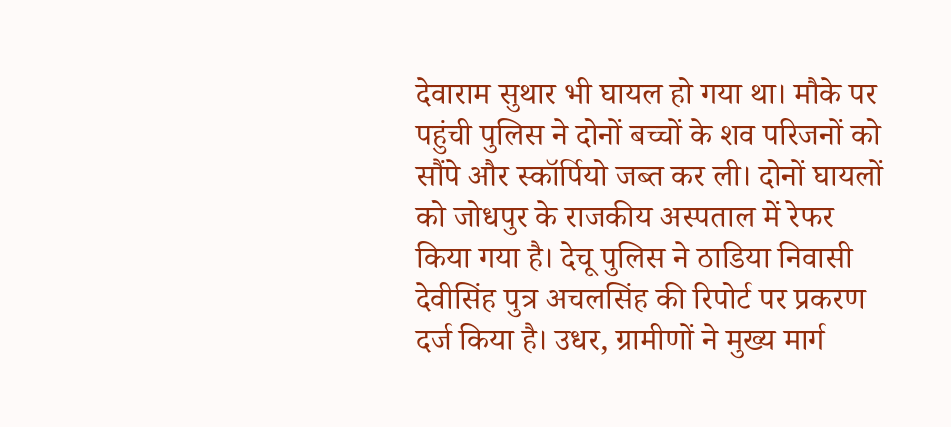देवाराम सुथार भी घायल हो गया था। मौके पर पहुंची पुलिस ने दोनों बच्चों के शव परिजनों को सौंपे और स्कॉर्पियो जब्त कर ली। दोनों घायलों को जोधपुर के राजकीय अस्पताल में रेफर किया गया है। देचू पुलिस ने ठाडिया निवासी देवीसिंह पुत्र अचलसिंह की रिपोर्ट पर प्रकरण दर्ज किया है। उधर, ग्रामीणों ने मुख्य मार्ग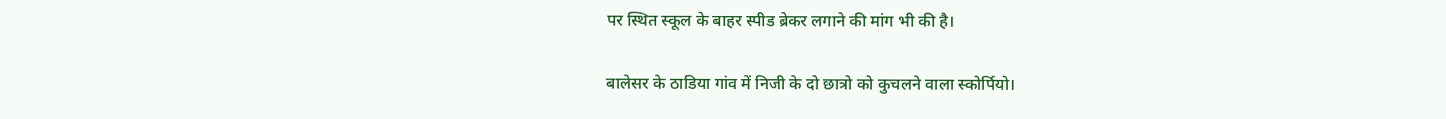पर स्थित स्कूल के बाहर स्पीड ब्रेकर लगाने की मांग भी की है।

बालेसर के ठाडिया गांव में निजी के दो छात्रो को कुचलने वाला स्कोर्पियो।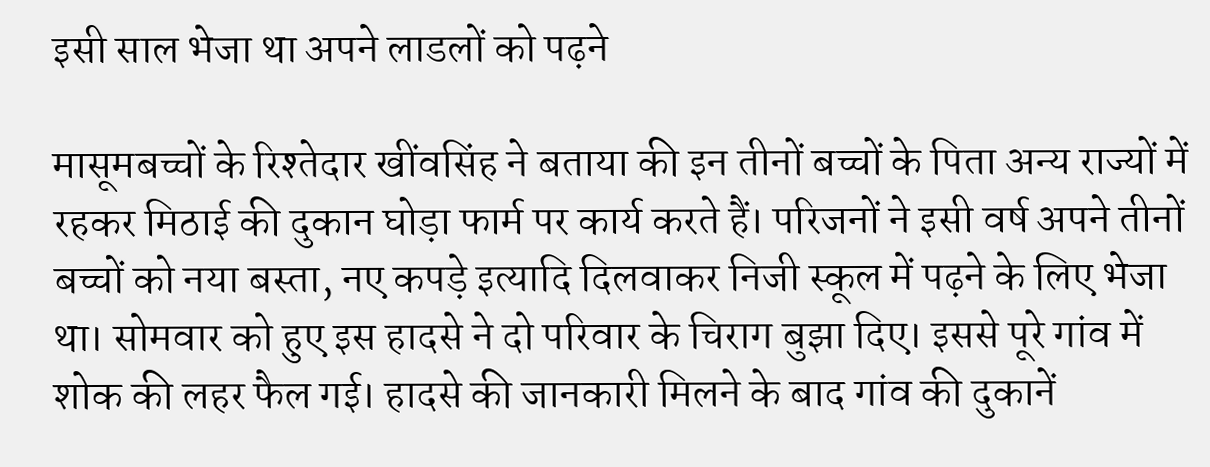इसी साल भेजा था अपने लाडलों को पढ़ने

मासूमबच्चों के रिश्तेदार खींवसिंह ने बताया की इन तीनों बच्चों के पिता अन्य राज्यों में रहकर मिठाई की दुकान घोड़ा फार्म पर कार्य करते हैं। परिजनों ने इसी वर्ष अपने तीनों बच्चों को नया बस्ता, नए कपड़े इत्यादि दिलवाकर निजी स्कूल में पढ़ने के लिए भेजा था। सोमवार को हुए इस हादसे ने दो परिवार के चिराग बुझा दिए। इससे पूरे गांव में शोक की लहर फैल गई। हादसे की जानकारी मिलने के बाद गांव की दुकानें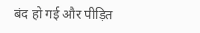बंद हो गई और पीड़ित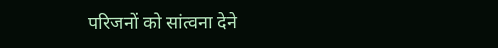परिजनों को सांत्वना देने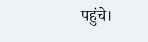पहुंचे।